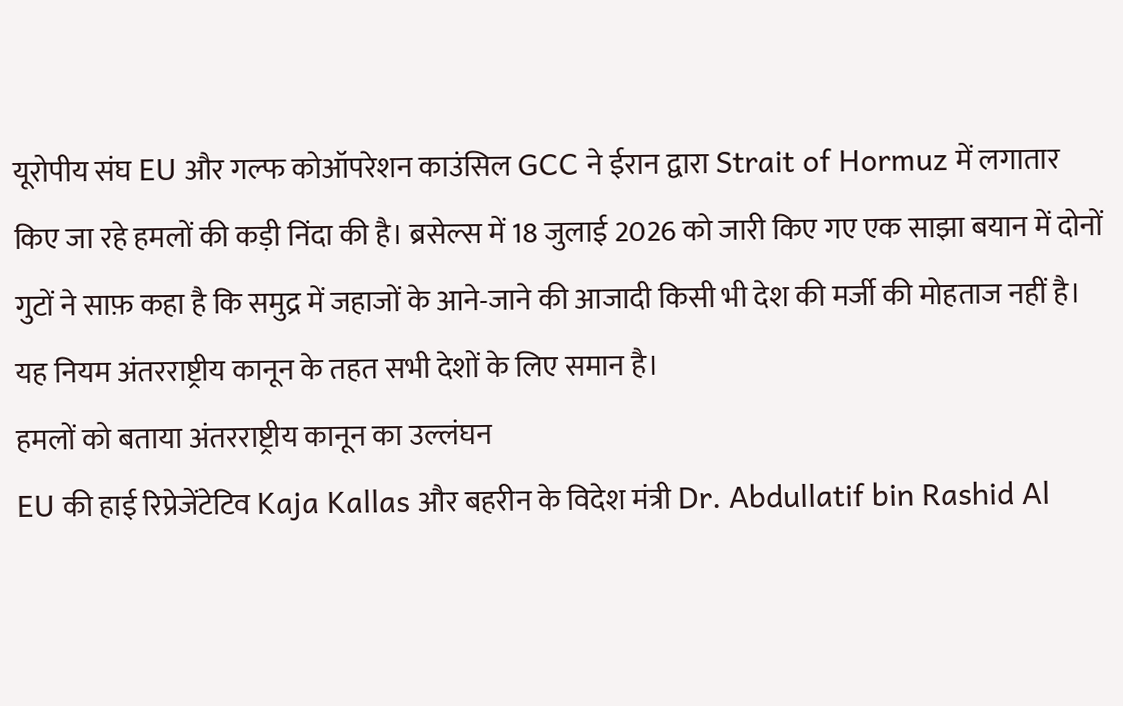यूरोपीय संघ EU और गल्फ कोऑपरेशन काउंसिल GCC ने ईरान द्वारा Strait of Hormuz में लगातार किए जा रहे हमलों की कड़ी निंदा की है। ब्रसेल्स में 18 जुलाई 2026 को जारी किए गए एक साझा बयान में दोनों गुटों ने साफ़ कहा है कि समुद्र में जहाजों के आने-जाने की आजादी किसी भी देश की मर्जी की मोहताज नहीं है। यह नियम अंतरराष्ट्रीय कानून के तहत सभी देशों के लिए समान है।
हमलों को बताया अंतरराष्ट्रीय कानून का उल्लंघन
EU की हाई रिप्रेजेंटेटिव Kaja Kallas और बहरीन के विदेश मंत्री Dr. Abdullatif bin Rashid Al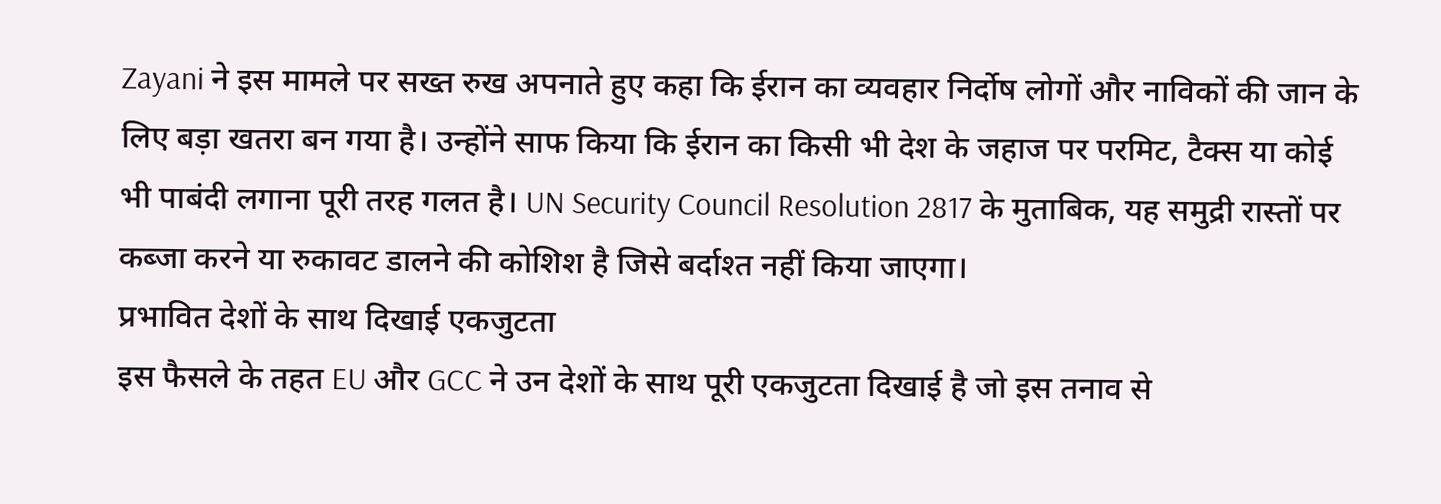Zayani ने इस मामले पर सख्त रुख अपनाते हुए कहा कि ईरान का व्यवहार निर्दोष लोगों और नाविकों की जान के लिए बड़ा खतरा बन गया है। उन्होंने साफ किया कि ईरान का किसी भी देश के जहाज पर परमिट, टैक्स या कोई भी पाबंदी लगाना पूरी तरह गलत है। UN Security Council Resolution 2817 के मुताबिक, यह समुद्री रास्तों पर कब्जा करने या रुकावट डालने की कोशिश है जिसे बर्दाश्त नहीं किया जाएगा।
प्रभावित देशों के साथ दिखाई एकजुटता
इस फैसले के तहत EU और GCC ने उन देशों के साथ पूरी एकजुटता दिखाई है जो इस तनाव से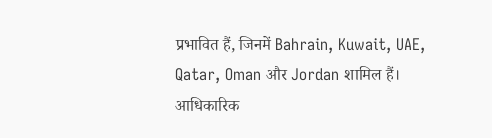प्रभावित हैं, जिनमें Bahrain, Kuwait, UAE, Qatar, Oman और Jordan शामिल हैं। आधिकारिक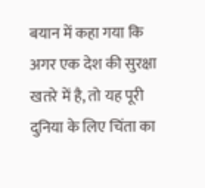बयान में कहा गया कि अगर एक देश की सुरक्षा खतरे में है, तो यह पूरी दुनिया के लिए चिंता का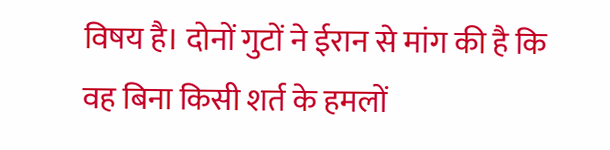विषय है। दोनों गुटों ने ईरान से मांग की है कि वह बिना किसी शर्त के हमलों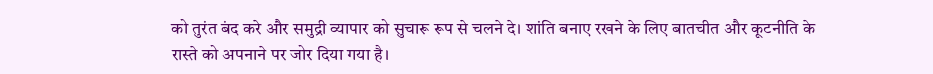को तुरंत बंद करे और समुद्री व्यापार को सुचारू रूप से चलने दे। शांति बनाए रखने के लिए बातचीत और कूटनीति के रास्ते को अपनाने पर जोर दिया गया है।